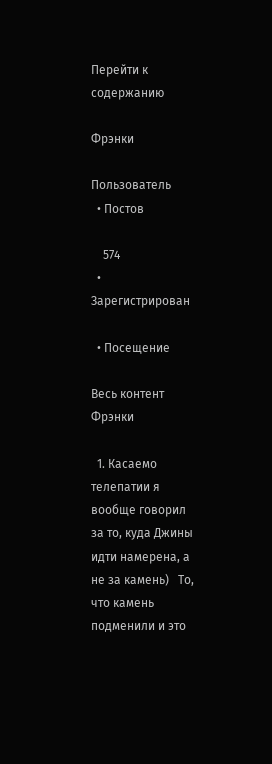Перейти к содержанию

Фрэнки

Пользователь
  • Постов

    574
  • Зарегистрирован

  • Посещение

Весь контент Фрэнки

  1. Касаемо телепатии я вообще говорил за то, куда Джины идти намерена, а не за камень)   То, что камень подменили и это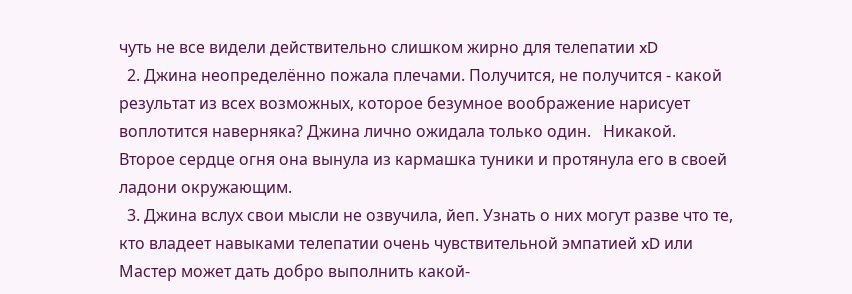чуть не все видели действительно слишком жирно для телепатии xD
  2. Джина неопределённо пожала плечами. Получится, не получится - какой результат из всех возможных, которое безумное воображение нарисует воплотится наверняка? Джина лично ожидала только один.   Никакой.   Второе сердце огня она вынула из кармашка туники и протянула его в своей ладони окружающим.
  3. Джина вслух свои мысли не озвучила, йеп. Узнать о них могут разве что те, кто владеет навыками телепатии очень чувствительной эмпатией xD или Мастер может дать добро выполнить какой-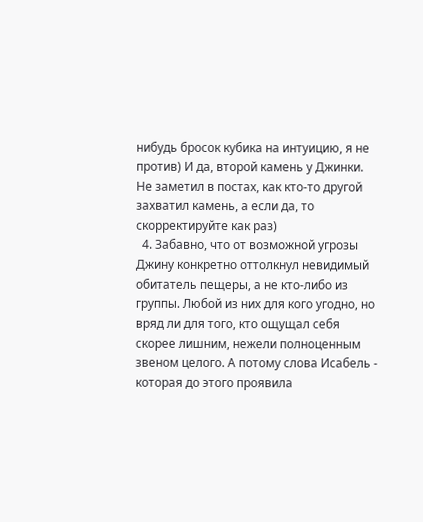нибудь бросок кубика на интуицию, я не против) И да, второй камень у Джинки. Не заметил в постах, как кто-то другой захватил камень, а если да, то скорректируйте как раз)
  4. Забавно, что от возможной угрозы Джину конкретно оттолкнул невидимый обитатель пещеры, а не кто-либо из группы. Любой из них для кого угодно, но вряд ли для того, кто ощущал себя скорее лишним, нежели полноценным звеном целого. А потому слова Исабель - которая до этого проявила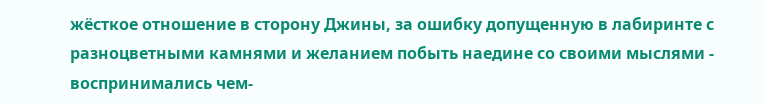жёсткое отношение в сторону Джины, за ошибку допущенную в лабиринте с разноцветными камнями и желанием побыть наедине со своими мыслями - воспринимались чем-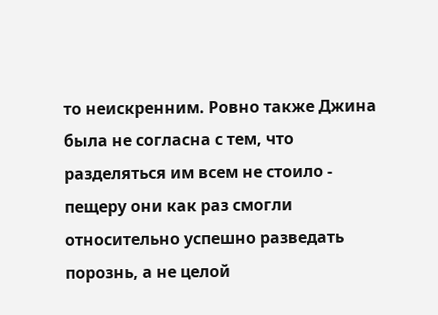то неискренним. Ровно также Джина была не согласна с тем, что разделяться им всем не стоило - пещеру они как раз смогли относительно успешно разведать порознь, а не целой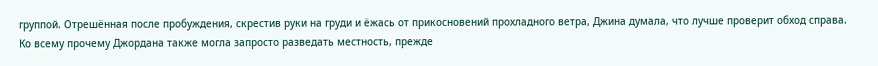группой. Отрешённая после пробуждения, скрестив руки на груди и ёжась от прикосновений прохладного ветра, Джина думала, что лучше проверит обход справа. Ко всему прочему Джордана также могла запросто разведать местность, прежде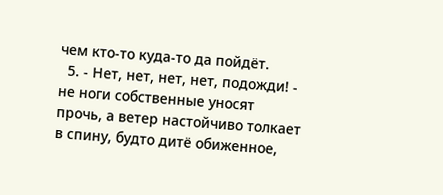чем кто-то куда-то да пойдёт.
  5. - Нет, нет, нет, нет, подожди! - не ноги собственные уносят прочь, а ветер настойчиво толкает в спину, будто дитё обиженное,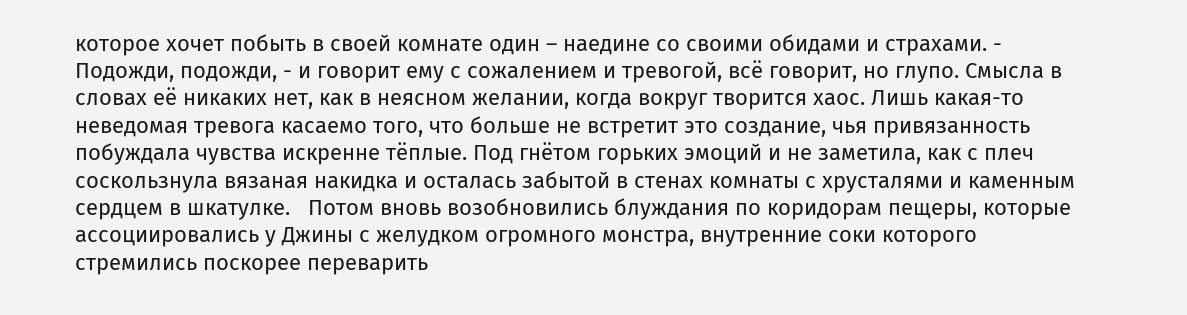которое хочет побыть в своей комнате один – наедине со своими обидами и страхами. - Подожди, подожди, - и говорит ему с сожалением и тревогой, всё говорит, но глупо. Смысла в словах её никаких нет, как в неясном желании, когда вокруг творится хаос. Лишь какая-то неведомая тревога касаемо того, что больше не встретит это создание, чья привязанность побуждала чувства искренне тёплые. Под гнётом горьких эмоций и не заметила, как с плеч соскользнула вязаная накидка и осталась забытой в стенах комнаты с хрусталями и каменным сердцем в шкатулке.   Потом вновь возобновились блуждания по коридорам пещеры, которые ассоциировались у Джины с желудком огромного монстра, внутренние соки которого стремились поскорее переварить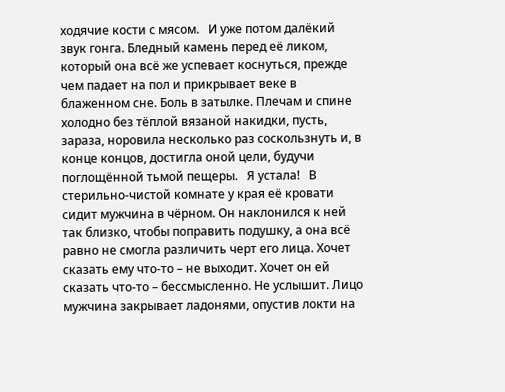ходячие кости с мясом.   И уже потом далёкий звук гонга. Бледный камень перед её ликом, который она всё же успевает коснуться, прежде чем падает на пол и прикрывает веке в блаженном сне. Боль в затылке. Плечам и спине холодно без тёплой вязаной накидки, пусть, зараза, норовила несколько раз соскользнуть и, в конце концов, достигла оной цели, будучи поглощённой тьмой пещеры.   Я устала!   В стерильно-чистой комнате у края её кровати сидит мужчина в чёрном. Он наклонился к ней так близко, чтобы поправить подушку, а она всё равно не смогла различить черт его лица. Хочет сказать ему что-то – не выходит. Хочет он ей сказать что-то – бессмысленно. Не услышит. Лицо мужчина закрывает ладонями, опустив локти на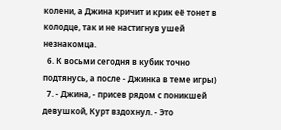колени, а Джина кричит и крик её тонет в колодце, так и не настигнув ушей незнакомца.
  6. К восьми сегодня в кубик точно подтянусь, а после - Джинка в теме игры)
  7. - Джина, - присев рядом с поникшей девушкой, Курт вздохнул. - Это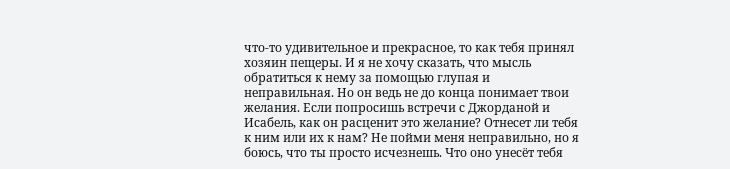что-то удивительное и прекрасное, то как тебя принял хозяин пещеры. И я не хочу сказать, что мысль обратиться к нему за помощью глупая и неправильная. Но он ведь не до конца понимает твои желания. Если попросишь встречи с Джорданой и Исабель, как он расценит это желание? Отнесет ли тебя к ним или их к нам? Не пойми меня неправильно, но я боюсь, что ты просто исчезнешь. Что оно унесёт тебя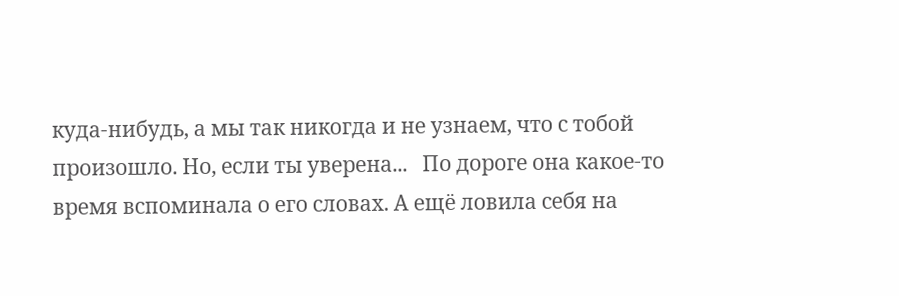куда-нибудь, а мы так никогда и не узнаем, что с тобой произошло. Но, если ты уверена...   По дороге она какое-то время вспоминала о его словах. А ещё ловила себя на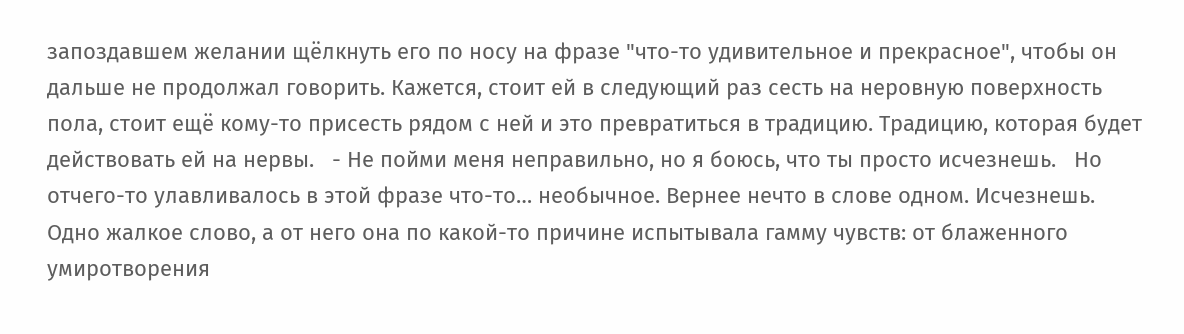запоздавшем желании щёлкнуть его по носу на фразе "что-то удивительное и прекрасное", чтобы он дальше не продолжал говорить. Кажется, стоит ей в следующий раз сесть на неровную поверхность пола, стоит ещё кому-то присесть рядом с ней и это превратиться в традицию. Традицию, которая будет действовать ей на нервы.   - Не пойми меня неправильно, но я боюсь, что ты просто исчезнешь.   Но отчего-то улавливалось в этой фразе что-то… необычное. Вернее нечто в слове одном. Исчезнешь. Одно жалкое слово, а от него она по какой-то причине испытывала гамму чувств: от блаженного умиротворения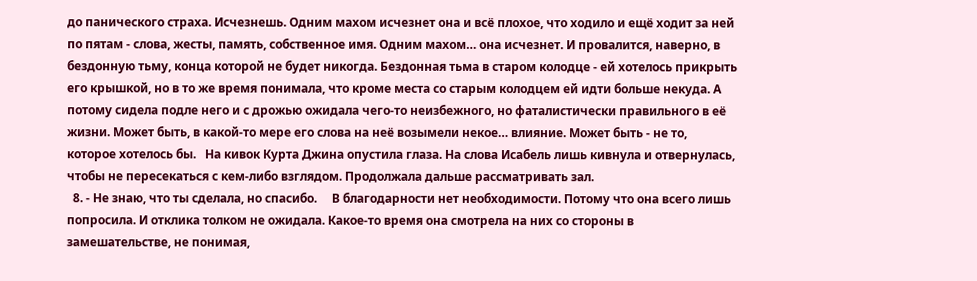до панического страха. Исчезнешь. Одним махом исчезнет она и всё плохое, что ходило и ещё ходит за ней по пятам - слова, жесты, память, собственное имя. Одним махом… она исчезнет. И провалится, наверно, в бездонную тьму, конца которой не будет никогда. Бездонная тьма в старом колодце - ей хотелось прикрыть его крышкой, но в то же время понимала, что кроме места со старым колодцем ей идти больше некуда. А потому сидела подле него и с дрожью ожидала чего-то неизбежного, но фаталистически правильного в её жизни. Может быть, в какой-то мере его слова на неё возымели некое… влияние. Может быть - не то, которое хотелось бы.   На кивок Курта Джина опустила глаза. На слова Исабель лишь кивнула и отвернулась, чтобы не пересекаться с кем-либо взглядом. Продолжала дальше рассматривать зал.
  8. - Не знаю, что ты сделала, но спасибо.     В благодарности нет необходимости. Потому что она всего лишь попросила. И отклика толком не ожидала. Какое-то время она смотрела на них со стороны в замешательстве, не понимая,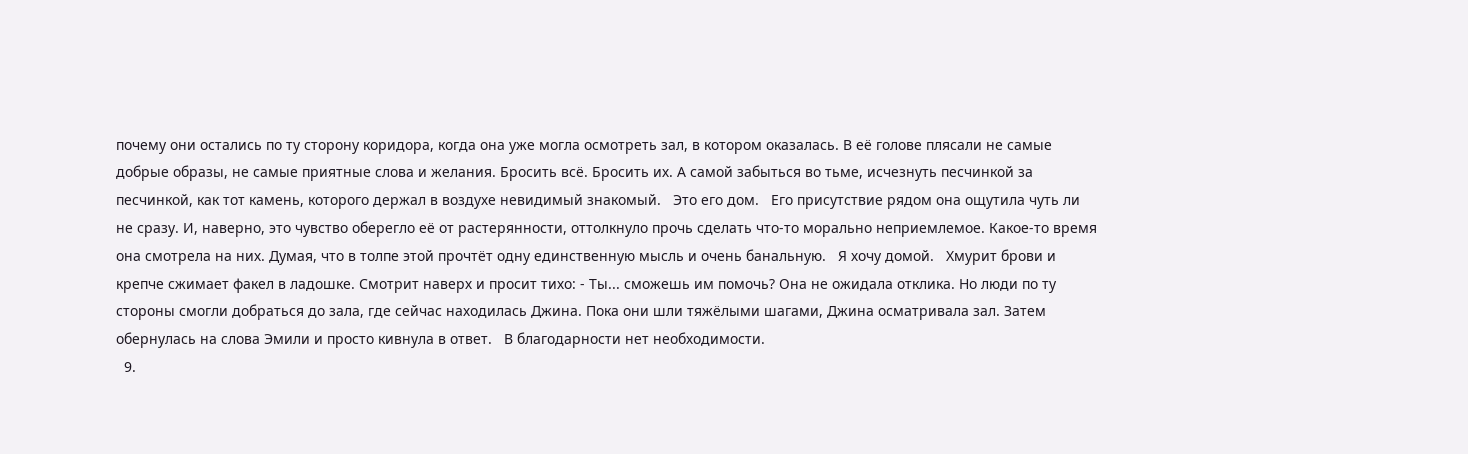почему они остались по ту сторону коридора, когда она уже могла осмотреть зал, в котором оказалась. В её голове плясали не самые добрые образы, не самые приятные слова и желания. Бросить всё. Бросить их. А самой забыться во тьме, исчезнуть песчинкой за песчинкой, как тот камень, которого держал в воздухе невидимый знакомый.   Это его дом.   Его присутствие рядом она ощутила чуть ли не сразу. И, наверно, это чувство оберегло её от растерянности, оттолкнуло прочь сделать что-то морально неприемлемое. Какое-то время она смотрела на них. Думая, что в толпе этой прочтёт одну единственную мысль и очень банальную.   Я хочу домой.   Хмурит брови и крепче сжимает факел в ладошке. Смотрит наверх и просит тихо: - Ты... сможешь им помочь? Она не ожидала отклика. Но люди по ту стороны смогли добраться до зала, где сейчас находилась Джина. Пока они шли тяжёлыми шагами, Джина осматривала зал. Затем обернулась на слова Эмили и просто кивнула в ответ.   В благодарности нет необходимости.
  9.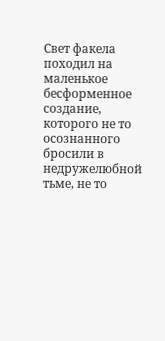Свет факела походил на маленькое бесформенное создание, которого не то осознанного бросили в недружелюбной тьме, не то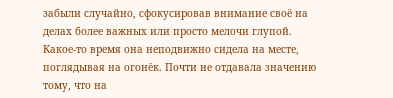забыли случайно, сфокусировав внимание своё на делах более важных или просто мелочи глупой. Какое-то время она неподвижно сидела на месте, поглядывая на огонёк. Почти не отдавала значению тому, что на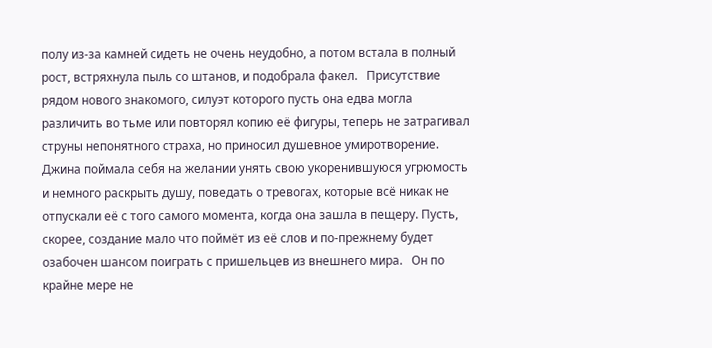полу из-за камней сидеть не очень неудобно, а потом встала в полный рост, встряхнула пыль со штанов, и подобрала факел.   Присутствие рядом нового знакомого, силуэт которого пусть она едва могла различить во тьме или повторял копию её фигуры, теперь не затрагивал струны непонятного страха, но приносил душевное умиротворение. Джина поймала себя на желании унять свою укоренившуюся угрюмость и немного раскрыть душу, поведать о тревогах, которые всё никак не отпускали её с того самого момента, когда она зашла в пещеру. Пусть, скорее, создание мало что поймёт из её слов и по-прежнему будет озабочен шансом поиграть с пришельцев из внешнего мира.   Он по крайне мере не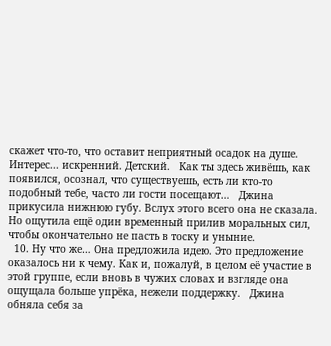скажет что-то, что оставит неприятный осадок на душе.   Интерес... искренний. Детский.   Как ты здесь живёшь, как появился, осознал, что существуешь, есть ли кто-то подобный тебе, часто ли гости посещают…   Джина прикусила нижнюю губу. Вслух этого всего она не сказала. Но ощутила ещё один временный прилив моральных сил, чтобы окончательно не пасть в тоску и уныние.
  10. Ну что же… Она предложила идею. Это предложение оказалось ни к чему. Как и, пожалуй, в целом её участие в этой группе, если вновь в чужих словах и взгляде она ощущала больше упрёка, нежели поддержку.   Джина обняла себя за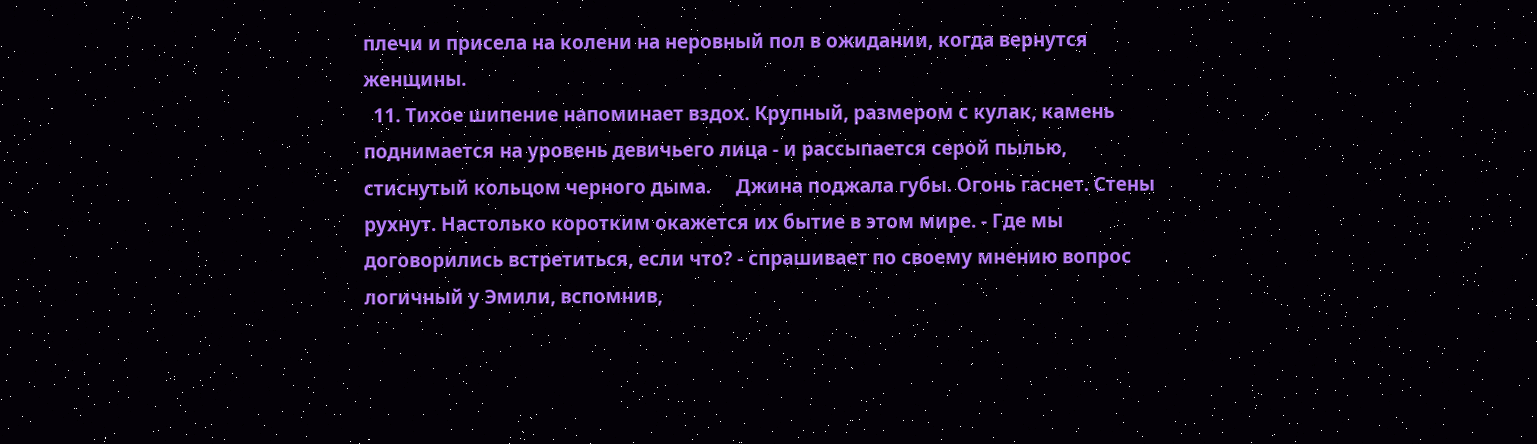плечи и присела на колени на неровный пол в ожидании, когда вернутся женщины.
  11. Тихое шипение напоминает вздох. Крупный, размером с кулак, камень поднимается на уровень девичьего лица - и рассыпается серой пылью, стиснутый кольцом черного дыма.     Джина поджала губы. Огонь гаснет. Стены рухнут. Настолько коротким окажется их бытие в этом мире. - Где мы договорились встретиться, если что? - спрашивает по своему мнению вопрос логичный у Эмили, вспомнив,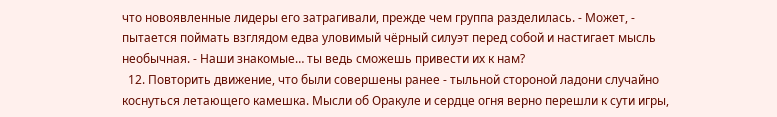что новоявленные лидеры его затрагивали, прежде чем группа разделилась. - Может, - пытается поймать взглядом едва уловимый чёрный силуэт перед собой и настигает мысль необычная. - Наши знакомые… ты ведь сможешь привести их к нам?
  12. Повторить движение, что были совершены ранее - тыльной стороной ладони случайно коснуться летающего камешка. Мысли об Оракуле и сердце огня верно перешли к сути игры,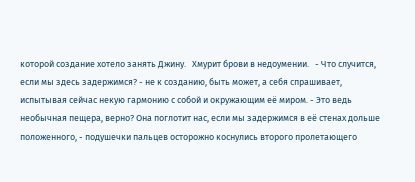которой создание хотело занять Джину.   Хмурит брови в недоумении.   - Что случится, если мы здесь задержимся? - не к созданию, быть может, а себя спрашивает, испытывая сейчас некую гармонию с собой и окружающим её миром. - Это ведь необычная пещера, верно? Она поглотит нас, если мы задержимся в её стенах дольше положенного, - подушечки пальцев осторожно коснулись второго пролетающего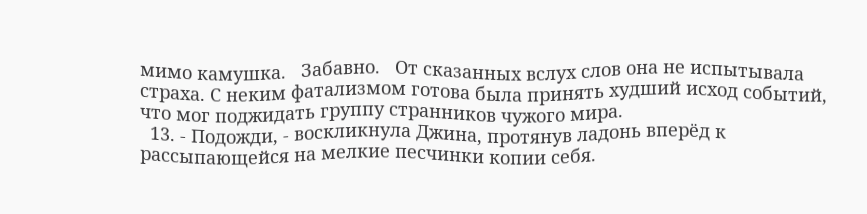мимо камушка.   Забавно.   От сказанных вслух слов она не испытывала страха. С неким фатализмом готова была принять худший исход событий, что мог поджидать группу странников чужого мира.
  13. - Подожди, - воскликнула Джина, протянув ладонь вперёд к рассыпающейся на мелкие песчинки копии себя.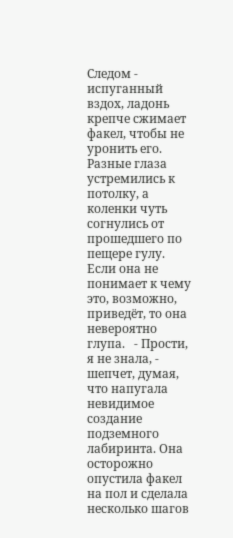Следом - испуганный вздох, ладонь крепче сжимает факел, чтобы не уронить его. Разные глаза устремились к потолку, а коленки чуть согнулись от прошедшего по пещере гулу. Если она не понимает к чему это, возможно, приведёт, то она невероятно глупа.   - Прости, я не знала, - шепчет, думая, что напугала невидимое создание подземного лабиринта. Она осторожно опустила факел на пол и сделала несколько шагов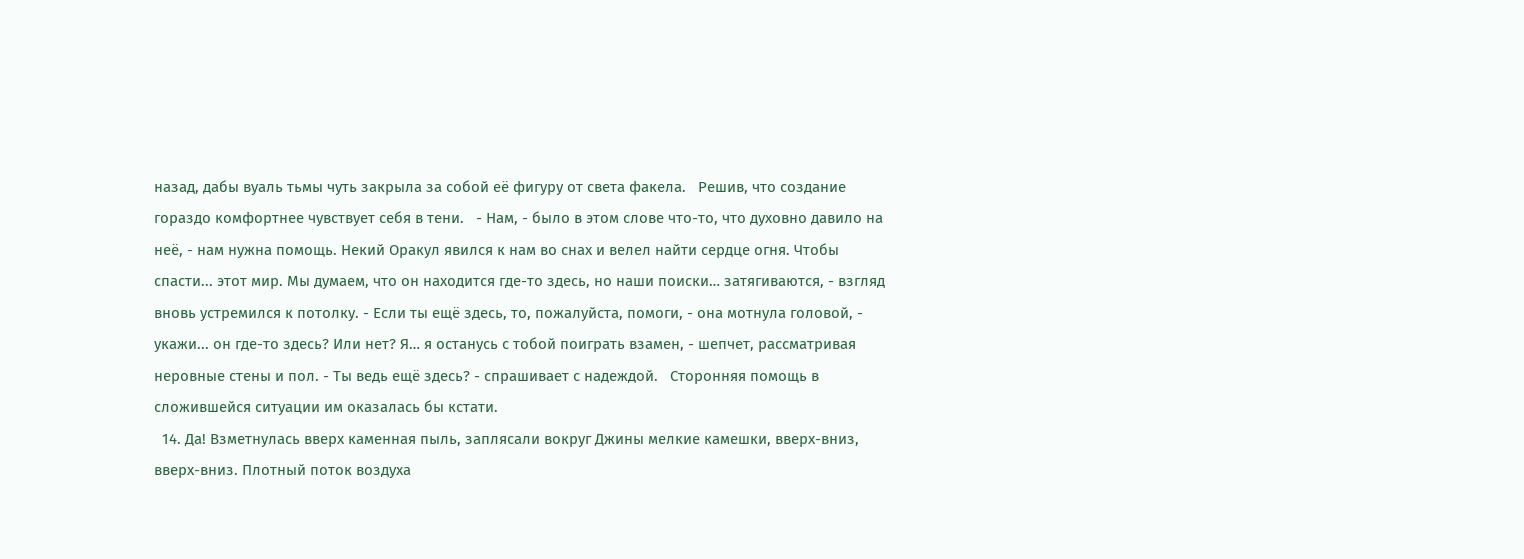назад, дабы вуаль тьмы чуть закрыла за собой её фигуру от света факела.   Решив, что создание гораздо комфортнее чувствует себя в тени.   - Нам, - было в этом слове что-то, что духовно давило на неё, - нам нужна помощь. Некий Оракул явился к нам во снах и велел найти сердце огня. Чтобы спасти... этот мир. Мы думаем, что он находится где-то здесь, но наши поиски… затягиваются, - взгляд вновь устремился к потолку. - Если ты ещё здесь, то, пожалуйста, помоги, - она мотнула головой, - укажи... он где-то здесь? Или нет? Я… я останусь с тобой поиграть взамен, - шепчет, рассматривая неровные стены и пол. - Ты ведь ещё здесь? - спрашивает с надеждой.   Сторонняя помощь в сложившейся ситуации им оказалась бы кстати.
  14. Да! Взметнулась вверх каменная пыль, заплясали вокруг Джины мелкие камешки, вверх-вниз, вверх-вниз. Плотный поток воздуха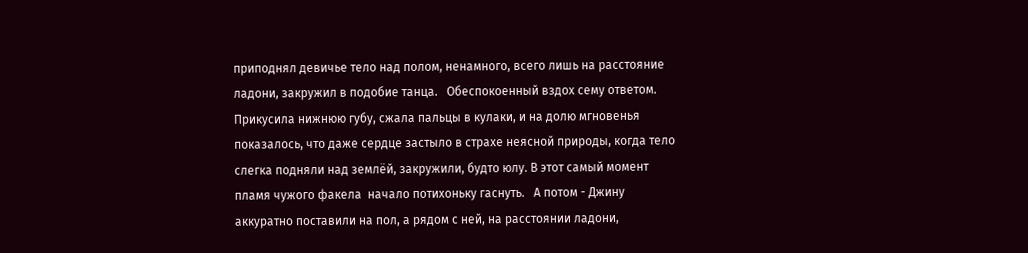приподнял девичье тело над полом, ненамного, всего лишь на расстояние ладони, закружил в подобие танца.   Обеспокоенный вздох сему ответом. Прикусила нижнюю губу, сжала пальцы в кулаки, и на долю мгновенья показалось, что даже сердце застыло в страхе неясной природы, когда тело слегка подняли над землёй, закружили, будто юлу. В этот самый момент пламя чужого факела  начало потихоньку гаснуть.   А потом - Джину аккуратно поставили на пол, а рядом с ней, на расстоянии ладони,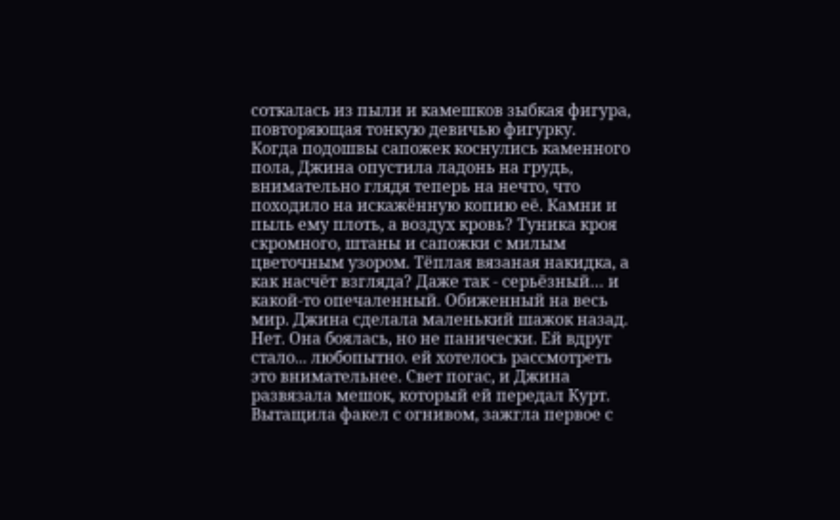соткалась из пыли и камешков зыбкая фигура, повторяющая тонкую девичью фигурку.   Когда подошвы сапожек коснулись каменного пола, Джина опустила ладонь на грудь, внимательно глядя теперь на нечто, что походило на искажённую копию её. Камни и пыль ему плоть, а воздух кровь? Туника кроя скромного, штаны и сапожки с милым цветочным узором. Тёплая вязаная накидка, а как насчёт взгляда? Даже так - серьёзный… и какой-то опечаленный. Обиженный на весь мир. Джина сделала маленький шажок назад. Нет. Она боялась, но не панически. Ей вдруг стало... любопытно. ей хотелось рассмотреть это внимательнее. Свет погас, и Джина развязала мешок, который ей передал Курт. Вытащила факел с огнивом, зажгла первое с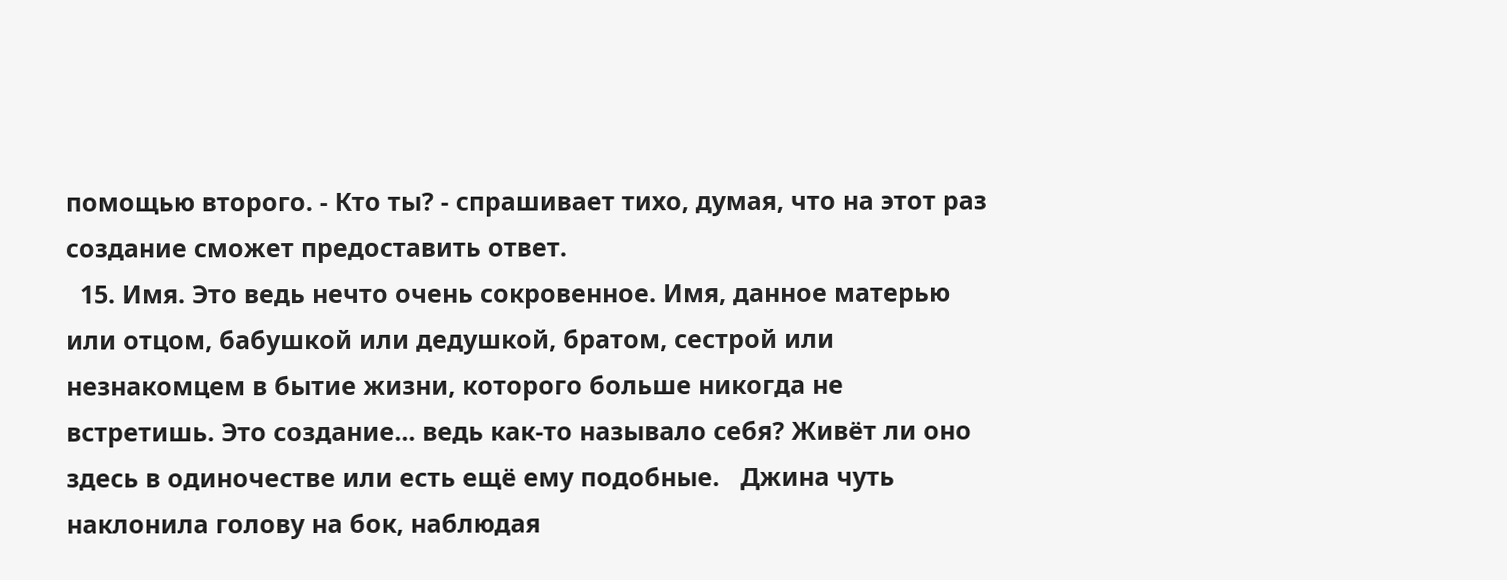помощью второго. - Кто ты? - спрашивает тихо, думая, что на этот раз создание сможет предоставить ответ.
  15. Имя. Это ведь нечто очень сокровенное. Имя, данное матерью или отцом, бабушкой или дедушкой, братом, сестрой или незнакомцем в бытие жизни, которого больше никогда не встретишь. Это создание... ведь как-то называло себя? Живёт ли оно здесь в одиночестве или есть ещё ему подобные.   Джина чуть наклонила голову на бок, наблюдая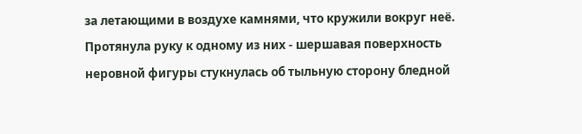за летающими в воздухе камнями, что кружили вокруг неё. Протянула руку к одному из них - шершавая поверхность неровной фигуры стукнулась об тыльную сторону бледной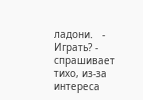ладони.   - Играть? - спрашивает тихо, из-за интереса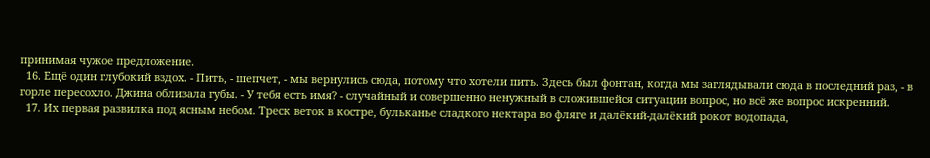принимая чужое предложение.
  16. Ещё один глубокий вздох. - Пить, - шепчет, - мы вернулись сюда, потому что хотели пить. Здесь был фонтан, когда мы заглядывали сюда в последний раз, - в горле пересохло. Джина облизала губы. - У тебя есть имя? - случайный и совершенно ненужный в сложившейся ситуации вопрос, но всё же вопрос искренний.
  17. Их первая развилка под ясным небом. Треск веток в костре, бульканье сладкого нектара во фляге и далёкий-далёкий рокот водопада,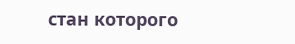стан которого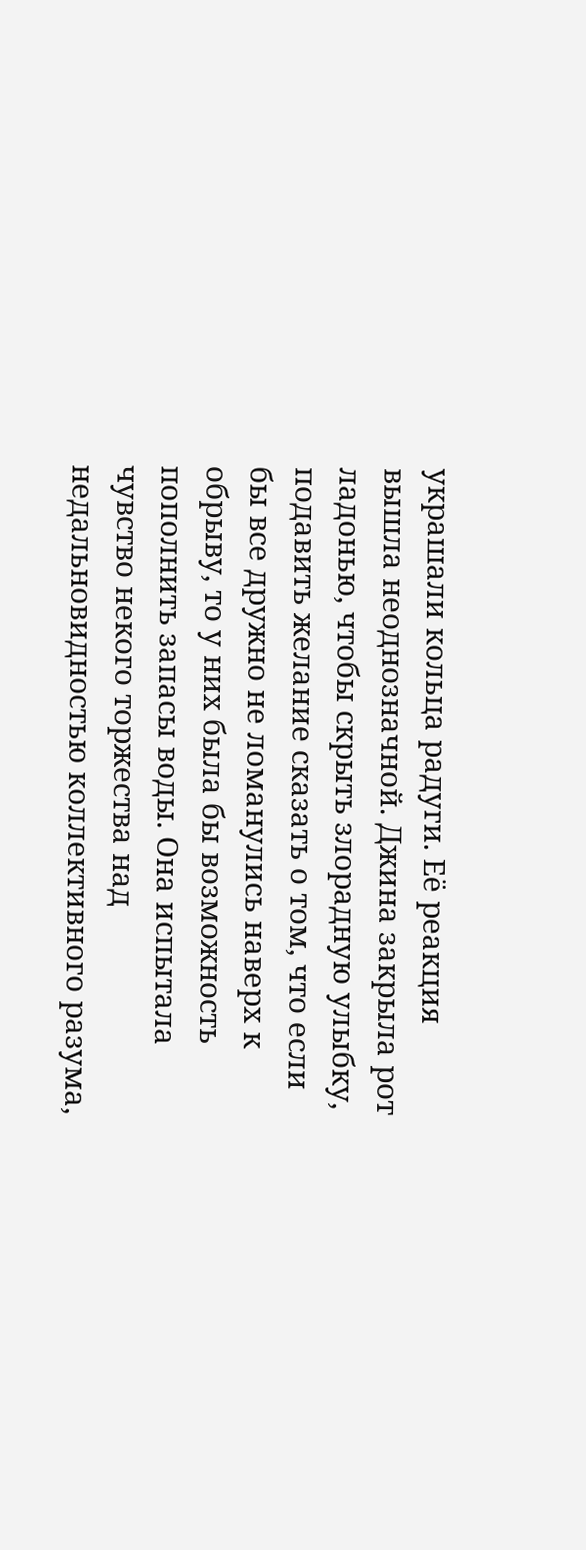украшали кольца радуги. Её реакция вышла неоднозначной. Джина закрыла рот ладонью, чтобы скрыть злорадную улыбку, подавить желание сказать о том, что если бы все дружно не ломанулись наверх к обрыву, то у них была бы возможность пополнить запасы воды. Она испытала чувство некого торжества над недальновидностью коллективного разума,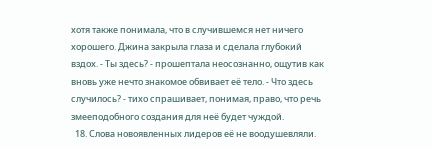хотя также понимала, что в случившемся нет ничего хорошего. Джина закрыла глаза и сделала глубокий вздох. - Ты здесь? - прошептала неосознанно, ощутив как вновь уже нечто знакомое обвивает её тело. - Что здесь случилось? - тихо спрашивает, понимая, право, что речь змееподобного создания для неё будет чуждой.
  18. Слова новоявленных лидеров её не воодушевляли.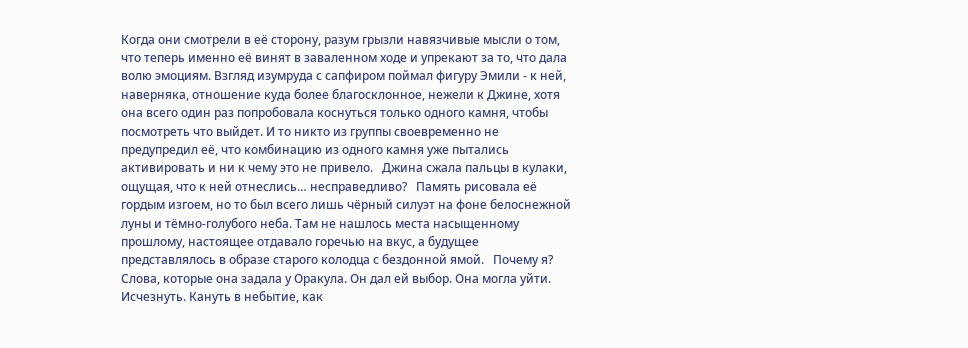Когда они смотрели в её сторону, разум грызли навязчивые мысли о том, что теперь именно её винят в заваленном ходе и упрекают за то, что дала волю эмоциям. Взгляд изумруда с сапфиром поймал фигуру Эмили - к ней, наверняка, отношение куда более благосклонное, нежели к Джине, хотя она всего один раз попробовала коснуться только одного камня, чтобы посмотреть что выйдет. И то никто из группы своевременно не предупредил её, что комбинацию из одного камня уже пытались активировать и ни к чему это не привело.   Джина сжала пальцы в кулаки, ощущая, что к ней отнеслись… несправедливо?   Память рисовала её гордым изгоем, но то был всего лишь чёрный силуэт на фоне белоснежной луны и тёмно-голубого неба. Там не нашлось места насыщенному прошлому, настоящее отдавало горечью на вкус, а будущее представлялось в образе старого колодца с бездонной ямой.   Почему я?   Слова, которые она задала у Оракула. Он дал ей выбор. Она могла уйти. Исчезнуть. Кануть в небытие, как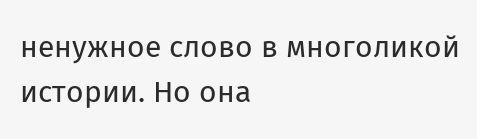ненужное слово в многоликой истории. Но она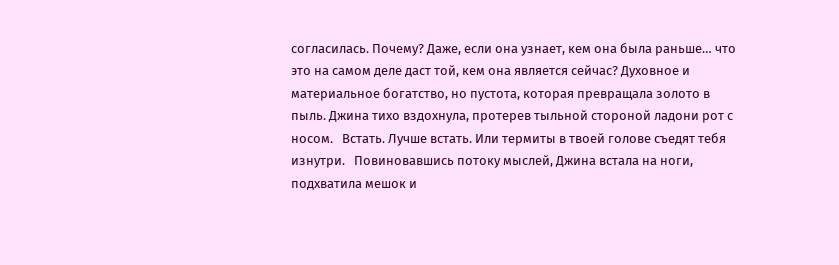согласилась. Почему? Даже, если она узнает, кем она была раньше… что это на самом деле даст той, кем она является сейчас? Духовное и материальное богатство, но пустота, которая превращала золото в пыль. Джина тихо вздохнула, протерев тыльной стороной ладони рот с носом.   Встать. Лучше встать. Или термиты в твоей голове съедят тебя изнутри.   Повиновавшись потоку мыслей, Джина встала на ноги, подхватила мешок и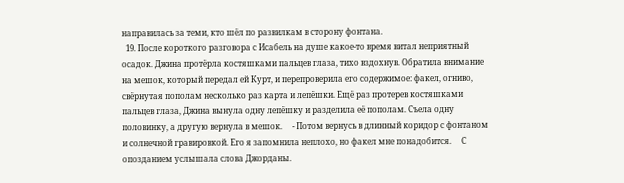направилась за теми, кто шёл по развилкам в сторону фонтана.
  19. После короткого разговора с Исабель на душе какое-то время витал неприятный осадок. Джина протёрла костяшками пальцев глаза, тихо вздохнув. Обратила внимание на мешок, который передал ей Курт, и перепроверила его содержимое: факел, огниво, свёрнутая пополам несколько раз карта и лепёшки. Ещё раз протерев костяшками пальцев глаза, Джина вынула одну лепёшку и разделила её пополам. Съела одну половинку, а другую вернула в мешок.     - Потом вернусь в длинный коридор с фонтаном и солнечной гравировкой. Его я запомнила неплохо, но факел мне понадобится.     С опозданием услышала слова Джорданы.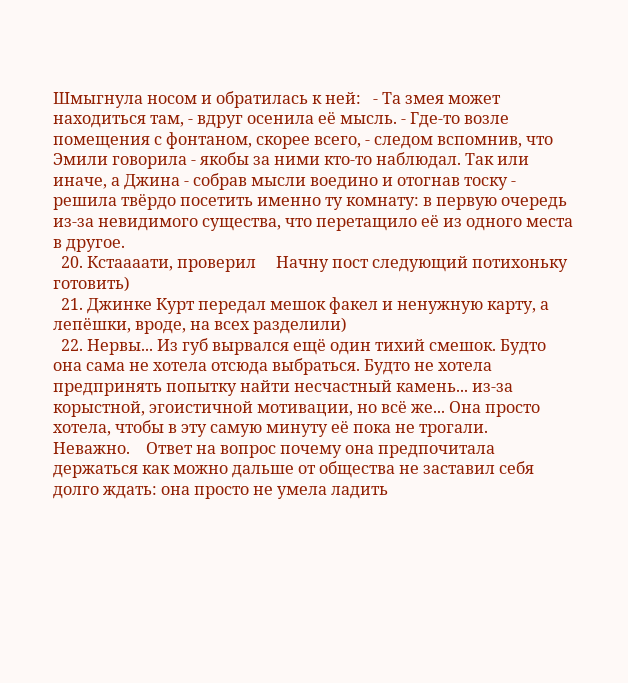Шмыгнула носом и обратилась к ней:   - Та змея может находиться там, - вдруг осенила её мысль. - Где-то возле помещения с фонтаном, скорее всего, - следом вспомнив, что Эмили говорила - якобы за ними кто-то наблюдал. Так или иначе, а Джина - собрав мысли воедино и отогнав тоску - решила твёрдо посетить именно ту комнату: в первую очередь из-за невидимого существа, что перетащило её из одного места в другое.
  20. Кстаааати, проверил     Начну пост следующий потихоньку готовить)
  21. Джинке Курт передал мешок факел и ненужную карту, а лепёшки, вроде, на всех разделили)
  22. Нервы... Из губ вырвался ещё один тихий смешок. Будто она сама не хотела отсюда выбраться. Будто не хотела предпринять попытку найти несчастный камень... из-за корыстной, эгоистичной мотивации, но всё же... Она просто хотела, чтобы в эту самую минуту её пока не трогали.   Неважно.    Ответ на вопрос почему она предпочитала держаться как можно дальше от общества не заставил себя долго ждать: она просто не умела ладить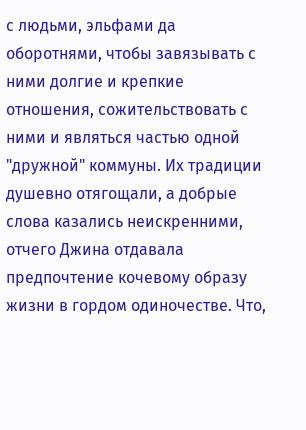с людьми, эльфами да оборотнями, чтобы завязывать с ними долгие и крепкие отношения, сожительствовать с ними и являться частью одной "дружной" коммуны. Их традиции душевно отягощали, а добрые слова казались неискренними, отчего Джина отдавала предпочтение кочевому образу жизни в гордом одиночестве. Что,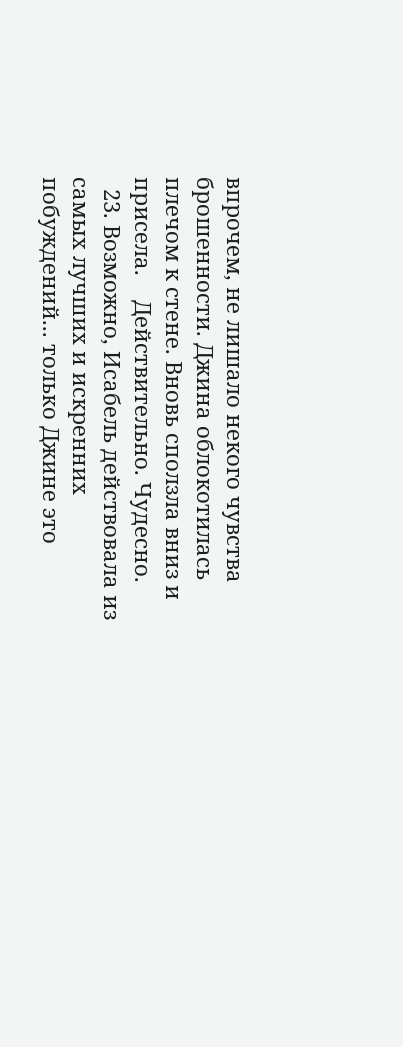впрочем, не лишало некого чувства брошенности. Джина облокотилась плечом к стене. Вновь сползла вниз и присела.    Действительно. Чудесно.
  23. Возможно, Исабель действовала из самых лучших и искренних побуждений... только Джине это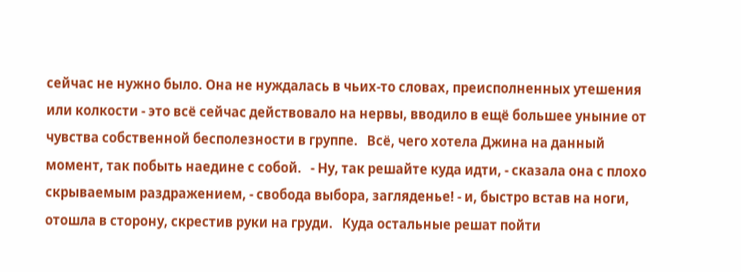сейчас не нужно было. Она не нуждалась в чьих-то словах, преисполненных утешения или колкости - это всё сейчас действовало на нервы, вводило в ещё большее уныние от чувства собственной бесполезности в группе.   Всё, чего хотела Джина на данный момент, так побыть наедине с собой.   - Ну, так решайте куда идти, - сказала она с плохо скрываемым раздражением, - свобода выбора, загляденье! - и, быстро встав на ноги, отошла в сторону, скрестив руки на груди.   Куда остальные решат пойти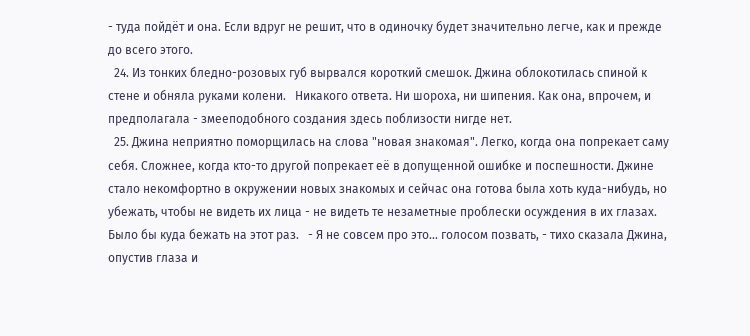- туда пойдёт и она. Если вдруг не решит, что в одиночку будет значительно легче, как и прежде до всего этого.
  24. Из тонких бледно-розовых губ вырвался короткий смешок. Джина облокотилась спиной к стене и обняла руками колени.   Никакого ответа. Ни шороха, ни шипения. Как она, впрочем, и предполагала - змееподобного создания здесь поблизости нигде нет.
  25. Джина неприятно поморщилась на слова "новая знакомая". Легко, когда она попрекает саму себя. Сложнее, когда кто-то другой попрекает её в допущенной ошибке и поспешности. Джине стало некомфортно в окружении новых знакомых и сейчас она готова была хоть куда-нибудь, но убежать, чтобы не видеть их лица - не видеть те незаметные проблески осуждения в их глазах.   Было бы куда бежать на этот раз.   - Я не совсем про это... голосом позвать, - тихо сказала Джина, опустив глаза и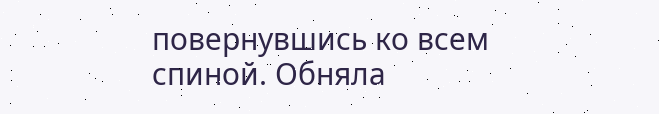повернувшись ко всем спиной. Обняла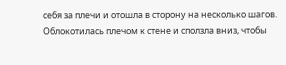себя за плечи и отошла в сторону на несколько шагов.   Облокотилась плечом к стене и сползла вниз, чтобы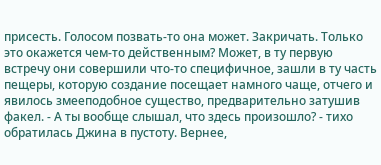присесть. Голосом позвать-то она может. Закричать. Только это окажется чем-то действенным? Может, в ту первую встречу они совершили что-то специфичное, зашли в ту часть пещеры, которую создание посещает намного чаще, отчего и явилось змееподобное существо, предварительно затушив факел. - А ты вообще слышал, что здесь произошло? - тихо обратилась Джина в пустоту. Вернее,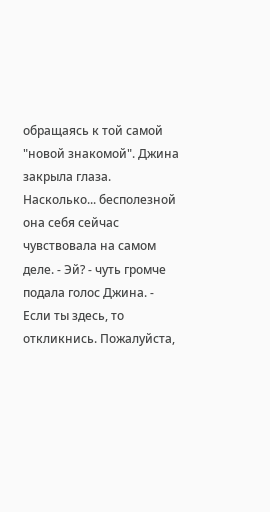обращаясь к той самой "новой знакомой". Джина закрыла глаза. Насколько... бесполезной она себя сейчас чувствовала на самом деле. - Эй? - чуть громче подала голос Джина. - Если ты здесь, то откликнись. Пожалуйста,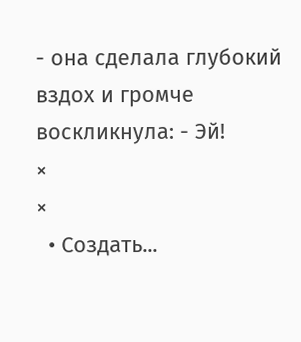- она сделала глубокий вздох и громче воскликнула: - Эй!
×
×
  • Создать...